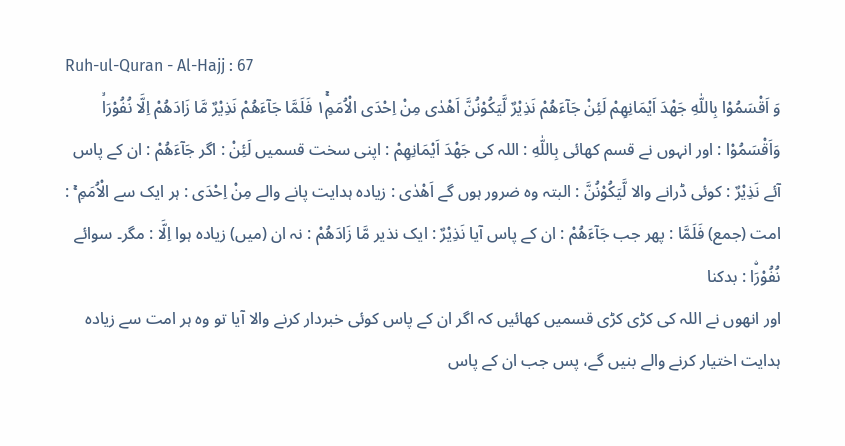Ruh-ul-Quran - Al-Hajj : 67
وَ اَقْسَمُوْا بِاللّٰهِ جَهْدَ اَیْمَانِهِمْ لَئِنْ جَآءَهُمْ نَذِیْرٌ لَّیَكُوْنُنَّ اَهْدٰى مِنْ اِحْدَى الْاُمَمِ١ۚ فَلَمَّا جَآءَهُمْ نَذِیْرٌ مَّا زَادَهُمْ اِلَّا نُفُوْرَاۙ
وَاَقْسَمُوْا : اور انہوں نے قسم کھائی بِاللّٰهِ : اللہ کی جَهْدَ اَيْمَانِهِمْ : اپنی سخت قسمیں لَئِنْ : اگر جَآءَهُمْ : ان کے پاس آئے نَذِيْرٌ : کوئی ڈرانے والا لَّيَكُوْنُنَّ : البتہ وہ ضرور ہوں گے اَهْدٰى : زیادہ ہدایت پانے والے مِنْ اِحْدَى : ہر ایک سے الْاُمَمِ ۚ : امت (جمع) فَلَمَّا : پھر جب جَآءَهُمْ : ان کے پاس آیا نَذِيْرٌ : ایک نذیر مَّا زَادَهُمْ : نہ ان (میں) زیادہ ہوا اِلَّا : مگر۔ سوائے نُفُوْرَۨا : بدکنا
اور انھوں نے اللہ کی کڑی کڑی قسمیں کھائیں کہ اگر ان کے پاس کوئی خبردار کرنے والا آیا تو وہ ہر امت سے زیادہ ہدایت اختیار کرنے والے بنیں گے، پس جب ان کے پاس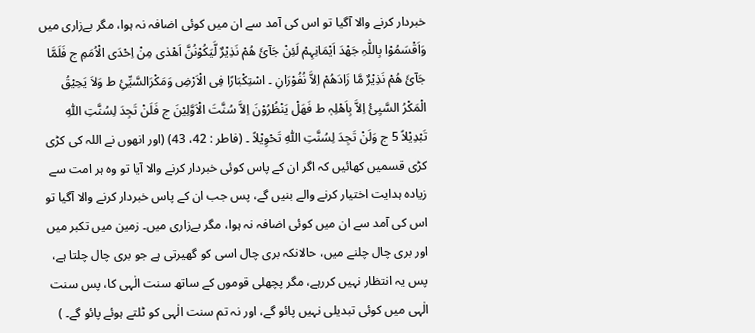خبردار کرنے والا آگیا تو اس کی آمد سے ان میں کوئی اضافہ نہ ہوا، مگر بےزاری میں
وَاَقْسَمُوْا بِاللّٰہِ جَھْدَ اَیْمَانِہِمْ لَئِنْ جَآئَ ھُمْ نَذِیْرٌ لَّیَکُوْنُنَّ اَھْدٰی مِنْ اِحْدَی الْاُمَمِ ج فَلَمَّا جَآئَ ھُمْ نَذِیْرٌ مَّا زَادَھُمْ اِلاَّ نُفُوْرَانِ ۔ اسْتِکْبَارًا فِی الْاَرْضِ وَمَکْرَالسَّیِّیِٔ ط وَلاَ یَحِیْقُ الْمَکْرُ السَّیِیُٔ اِلاَّ بِاَھْلِہٖ ط فَھَلْ یَنْظُرُوْنَ اِلاَّ سُنَّتَ الْاَوَّلِیْنَ ج فَلَنْ تَجِدَ لِسُنَّتِ اللّٰہِ تَبْدِیْلاً 5 ج وَلَنْ تَجِدَ لِسُنَّتِ اللّٰہِ تَحْوِیْلاً ۔ (فاطر : 42، 43) (اور انھوں نے اللہ کی کڑی کڑی قسمیں کھائیں کہ اگر ان کے پاس کوئی خبردار کرنے والا آیا تو وہ ہر امت سے زیادہ ہدایت اختیار کرنے والے بنیں گے، پس جب ان کے پاس خبردار کرنے والا آگیا تو اس کی آمد سے ان میں کوئی اضافہ نہ ہوا، مگر بےزاری میں۔ زمین میں تکبر میں اور بری چال چلنے میں، حالانکہ بری چال اسی کو گھیرتی ہے جو بری چال چلتا ہے، پس یہ انتظار نہیں کررہے، مگر پچھلی قوموں کے ساتھ سنت الٰہی کا، پس سنت الٰہی میں کوئی تبدیلی نہیں پائو گے، اور نہ تم سنت الٰہی کو ٹلتے ہوئے پائو گے۔ )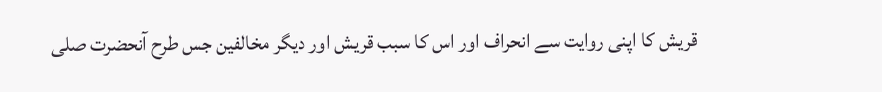قریش کا اپنی روایت سے انحراف اور اس کا سبب قریش اور دیگر مخالفین جس طرح آنحضرت صلى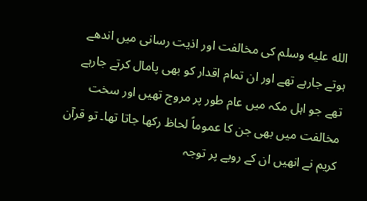الله عليه وسلم کی مخالفت اور اذیت رسانی میں اندھے ہوتے جارہے تھے اور ان تمام اقدار کو بھی پامال کرتے جارہے تھے جو اہل مکہ میں عام طور پر مروج تھیں اور سخت مخالفت میں بھی جن کا عموماً لحاظ رکھا جاتا تھا۔ تو قرآن کریم نے انھیں ان کے رویے پر توجہ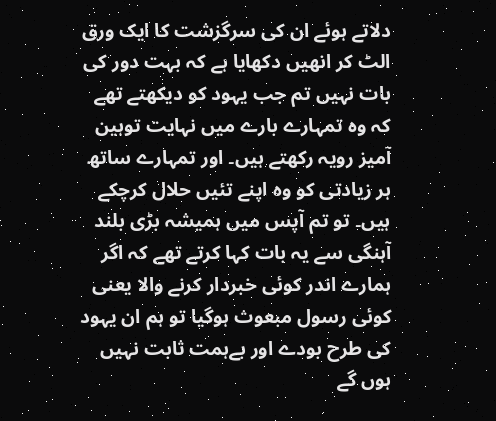دلاتے ہوئے ان کی سرگزشت کا ایک ورق الٹ کر انھیں دکھایا ہے کہ بہت دور کی بات نہیں تم جب یہود کو دیکھتے تھے کہ وہ تمہارے بارے میں نہایت توہین آمیز رویہ رکھتے ہیں۔ اور تمہارے ساتھ ہر زیادتی کو وہ اپنے تئیں حلال کرچکے ہیں۔ تو تم آپس میں ہمیشہ بڑی بلند آہنگی سے یہ بات کہا کرتے تھے کہ اگر ہمارے اندر کوئی خبردار کرنے والا یعنی کوئی رسول مبعوث ہوگیا تو ہم ان یہود کی طرح بودے اور بےہمت ثابت نہیں ہوں گے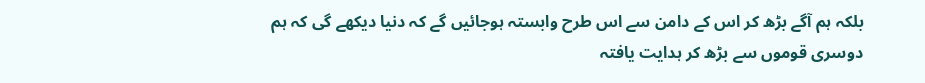بلکہ ہم آگے بڑھ کر اس کے دامن سے اس طرح وابستہ ہوجائیں گے کہ دنیا دیکھے گی کہ ہم دوسری قوموں سے بڑھ کر ہدایت یافتہ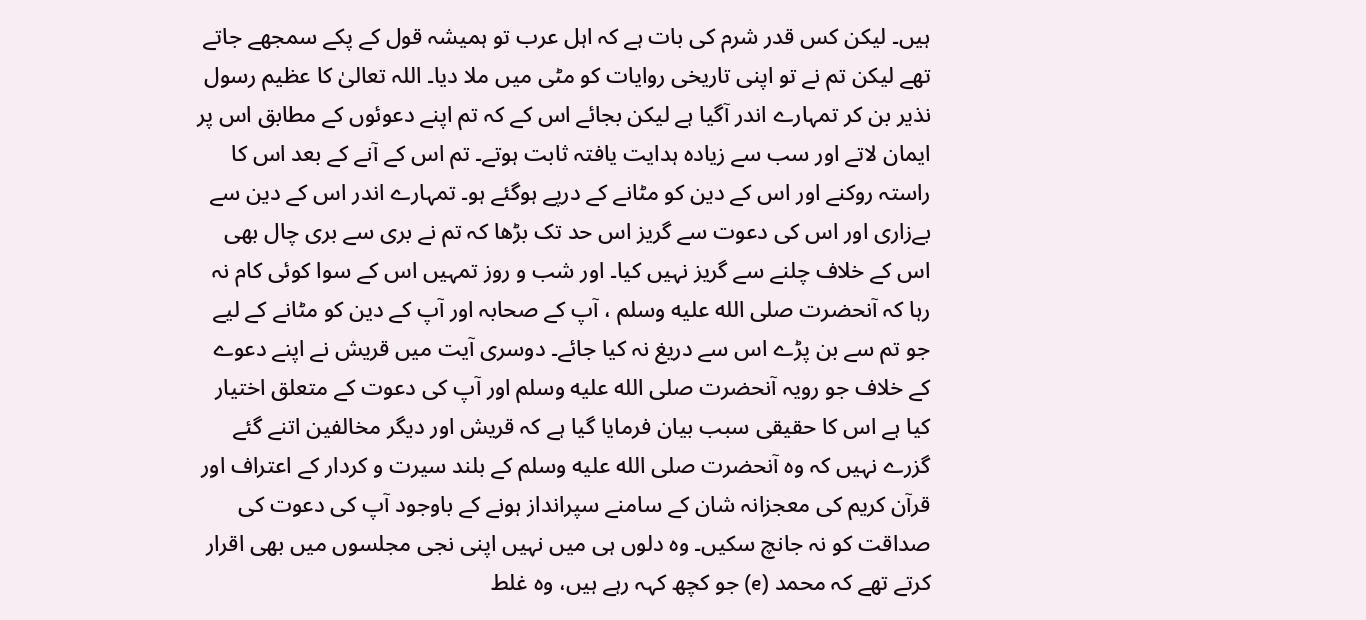ہیں۔ لیکن کس قدر شرم کی بات ہے کہ اہل عرب تو ہمیشہ قول کے پکے سمجھے جاتے تھے لیکن تم نے تو اپنی تاریخی روایات کو مٹی میں ملا دیا۔ اللہ تعالیٰ کا عظیم رسول نذیر بن کر تمہارے اندر آگیا ہے لیکن بجائے اس کے کہ تم اپنے دعوئوں کے مطابق اس پر ایمان لاتے اور سب سے زیادہ ہدایت یافتہ ثابت ہوتے۔ تم اس کے آنے کے بعد اس کا راستہ روکنے اور اس کے دین کو مٹانے کے درپے ہوگئے ہو۔ تمہارے اندر اس کے دین سے بےزاری اور اس کی دعوت سے گریز اس حد تک بڑھا کہ تم نے بری سے بری چال بھی اس کے خلاف چلنے سے گریز نہیں کیا۔ اور شب و روز تمہیں اس کے سوا کوئی کام نہ رہا کہ آنحضرت صلى الله عليه وسلم ، آپ کے صحابہ اور آپ کے دین کو مٹانے کے لیے جو تم سے بن پڑے اس سے دریغ نہ کیا جائے۔ دوسری آیت میں قریش نے اپنے دعوے کے خلاف جو رویہ آنحضرت صلى الله عليه وسلم اور آپ کی دعوت کے متعلق اختیار کیا ہے اس کا حقیقی سبب بیان فرمایا گیا ہے کہ قریش اور دیگر مخالفین اتنے گئے گزرے نہیں کہ وہ آنحضرت صلى الله عليه وسلم کے بلند سیرت و کردار کے اعتراف اور قرآن کریم کی معجزانہ شان کے سامنے سپرانداز ہونے کے باوجود آپ کی دعوت کی صداقت کو نہ جانچ سکیں۔ وہ دلوں ہی میں نہیں اپنی نجی مجلسوں میں بھی اقرار کرتے تھے کہ محمد (e) جو کچھ کہہ رہے ہیں، وہ غلط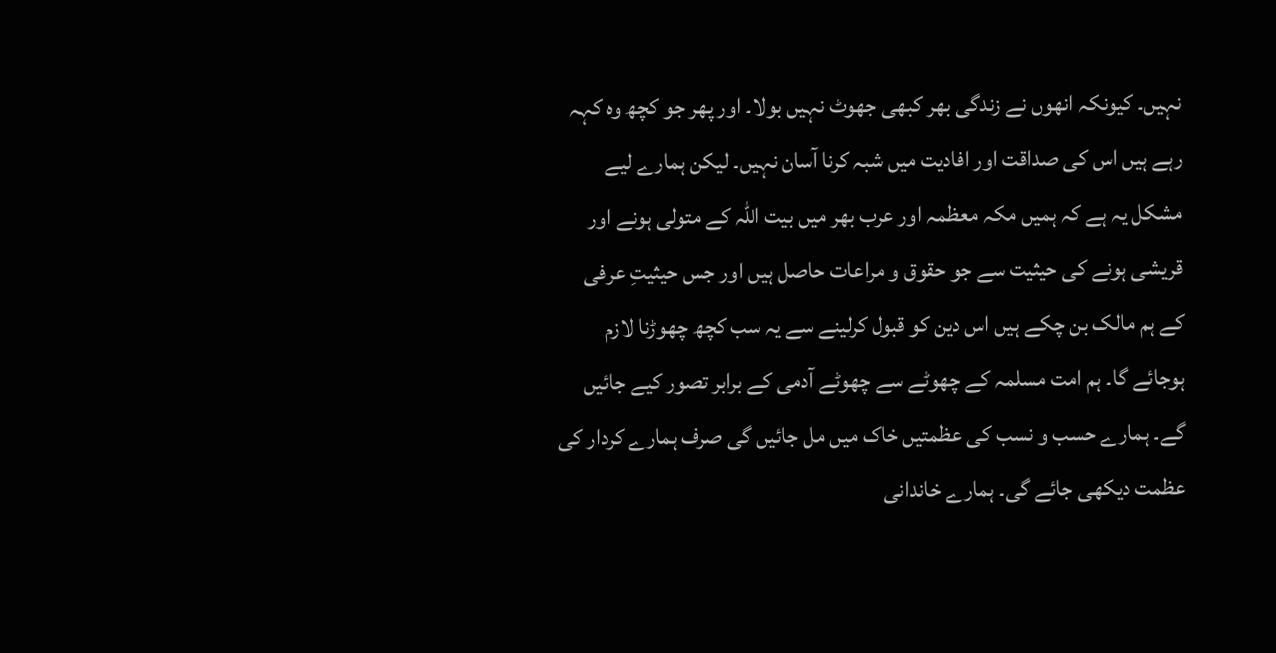نہیں۔ کیونکہ انھوں نے زندگی بھر کبھی جھوٹ نہیں بولا۔ اور پھر جو کچھ وہ کہہ رہے ہیں اس کی صداقت اور افادیت میں شبہ کرنا آسان نہیں۔ لیکن ہمارے لیے مشکل یہ ہے کہ ہمیں مکہ معظمہ اور عرب بھر میں بیت اللہ کے متولی ہونے اور قریشی ہونے کی حیثیت سے جو حقوق و مراعات حاصل ہیں اور جس حیثیتِ عرفی کے ہم مالک بن چکے ہیں اس دین کو قبول کرلینے سے یہ سب کچھ چھوڑنا لازم ہوجائے گا۔ ہم امت مسلمہ کے چھوٹے سے چھوٹے آدمی کے برابر تصور کیے جائیں گے۔ ہمارے حسب و نسب کی عظمتیں خاک میں مل جائیں گی صرف ہمارے کردار کی عظمت دیکھی جائے گی۔ ہمارے خاندانی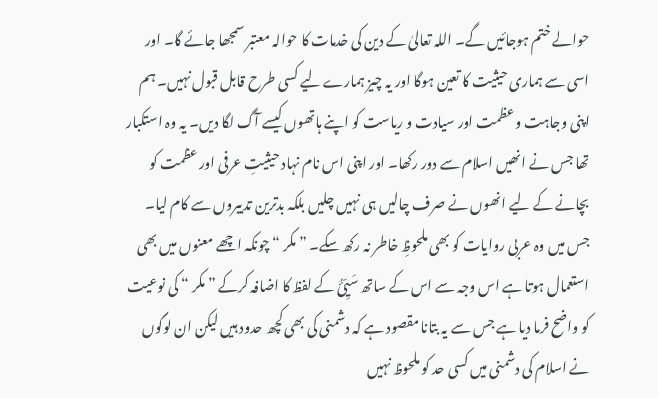حوالے ختم ہوجائیں گے۔ اللہ تعالیٰ کے دین کی خدمات کا حوالہ معتبر سمجھا جائے گا۔ اور اسی سے ہماری حیثیت کا تعین ہوگا اور یہ چیز ہمارے لیے کسی طرح قابل قبول نہیں۔ ہم اپنی وجاہت و عظمت اور سیادت و ریاست کو اپنے ہاتھوں کیسے آگ لگا دیں۔ یہ وہ استکبار تھا جس نے انھیں اسلام سے دور رکھا۔ اور اپنی اس نام نہاد حیثیتِ عرفی اور عظمت کو بچانے کے لیے انھوں نے صرف چالیں ہی نہیں چلیں بلکہ بدترین تدبیروں سے کام لیا۔ جس میں وہ عربی روایات کو بھی ملحوظِ خاطر نہ رکھ سکے۔ ” مکر “ چونکہ اچھے معنوں میں بھی استعمال ہوتا ہے اس وجہ سے اس کے ساتھ سَیِّیُٔ کے لفظ کا اضافہ کرکے ” مکر “ کی نوعیت کو واضح فرما دیا ہے جس سے یہ بتانا مقصود ہے کہ دشمنی کی بھی کچھ حدود ہیں لیکن ان لوگوں نے اسلام کی دشمنی میں کسی حد کو ملحوظ نہیں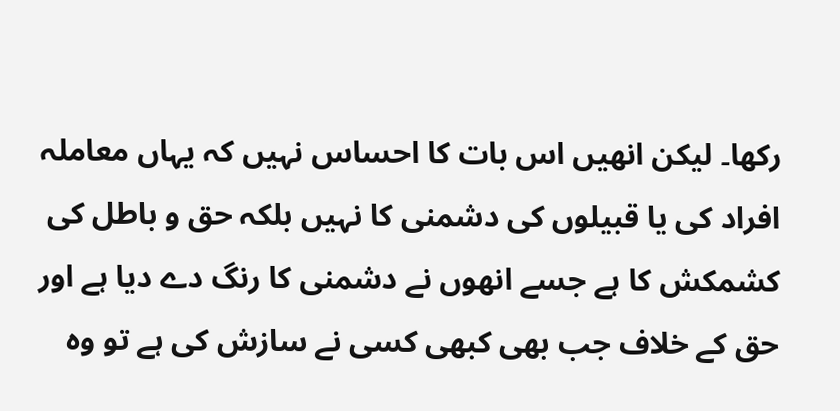رکھا۔ لیکن انھیں اس بات کا احساس نہیں کہ یہاں معاملہ افراد کی یا قبیلوں کی دشمنی کا نہیں بلکہ حق و باطل کی کشمکش کا ہے جسے انھوں نے دشمنی کا رنگ دے دیا ہے اور حق کے خلاف جب بھی کبھی کسی نے سازش کی ہے تو وہ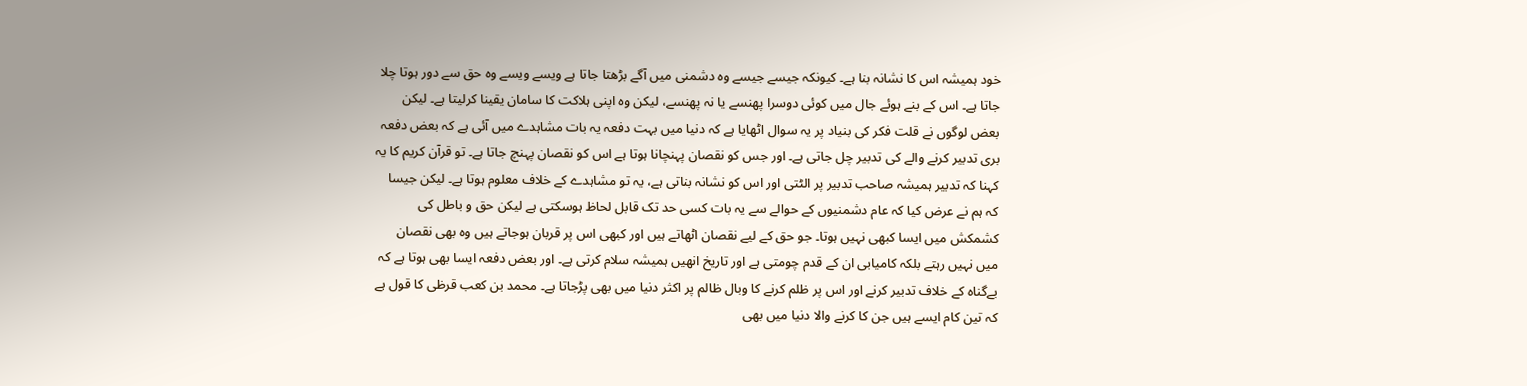خود ہمیشہ اس کا نشانہ بنا ہے۔ کیونکہ جیسے جیسے وہ دشمنی میں آگے بڑھتا جاتا ہے ویسے ویسے وہ حق سے دور ہوتا چلا جاتا ہے۔ اس کے بنے ہوئے جال میں کوئی دوسرا پھنسے یا نہ پھنسے، لیکن وہ اپنی ہلاکت کا سامان یقینا کرلیتا ہے۔ لیکن بعض لوگوں نے قلت فکر کی بنیاد پر یہ سوال اٹھایا ہے کہ دنیا میں بہت دفعہ یہ بات مشاہدے میں آئی ہے کہ بعض دفعہ بری تدبیر کرنے والے کی تدبیر چل جاتی ہے۔ اور جس کو نقصان پہنچانا ہوتا ہے اس کو نقصان پہنچ جاتا ہے۔ تو قرآن کریم کا یہ کہنا کہ تدبیر ہمیشہ صاحب تدبیر پر الٹتی اور اس کو نشانہ بناتی ہے، یہ تو مشاہدے کے خلاف معلوم ہوتا ہے۔ لیکن جیسا کہ ہم نے عرض کیا کہ عام دشمنیوں کے حوالے سے یہ بات کسی حد تک قابل لحاظ ہوسکتی ہے لیکن حق و باطل کی کشمکش میں ایسا کبھی نہیں ہوتا۔ جو حق کے لیے نقصان اٹھاتے ہیں اور کبھی اس پر قربان ہوجاتے ہیں وہ بھی نقصان میں نہیں رہتے بلکہ کامیابی ان کے قدم چومتی ہے اور تاریخ انھیں ہمیشہ سلام کرتی ہے۔ اور بعض دفعہ ایسا بھی ہوتا ہے کہ بےگناہ کے خلاف تدبیر کرنے اور اس پر ظلم کرنے کا وبال ظالم پر اکثر دنیا میں بھی پڑجاتا ہے۔ محمد بن کعب قرظی کا قول ہے کہ تین کام ایسے ہیں جن کا کرنے والا دنیا میں بھی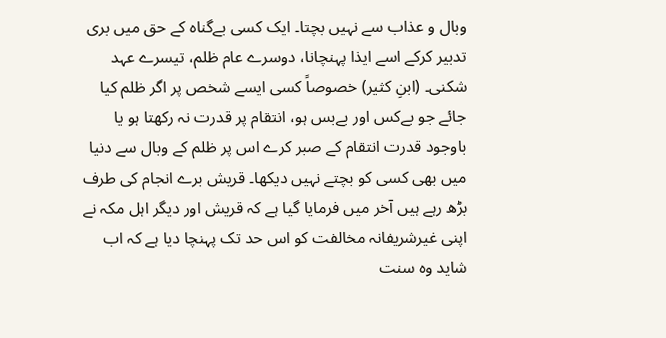وبال و عذاب سے نہیں بچتا۔ ایک کسی بےگناہ کے حق میں بری تدبیر کرکے اسے ایذا پہنچانا، دوسرے عام ظلم، تیسرے عہد شکنی۔ (ابنِ کثیر) خصوصاً کسی ایسے شخص پر اگر ظلم کیا جائے جو بےکس اور بےبس ہو، انتقام پر قدرت نہ رکھتا ہو یا باوجود قدرت انتقام کے صبر کرے اس پر ظلم کے وبال سے دنیا میں بھی کسی کو بچتے نہیں دیکھا۔ قریش برے انجام کی طرف بڑھ رہے ہیں آخر میں فرمایا گیا ہے کہ قریش اور دیگر اہل مکہ نے اپنی غیرشریفانہ مخالفت کو اس حد تک پہنچا دیا ہے کہ اب شاید وہ سنت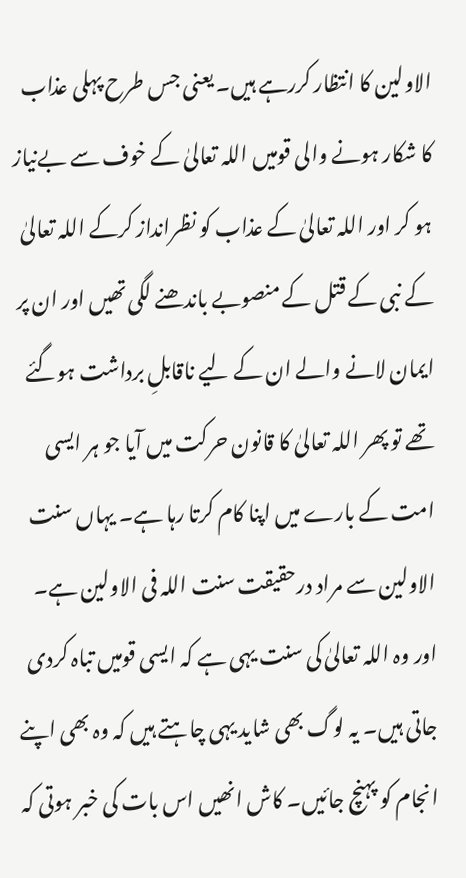الاولین کا انتظار کررہے ہیں۔ یعنی جس طرح پہلی عذاب کا شکار ہونے والی قومیں اللہ تعالیٰ کے خوف سے بےنیاز ہو کر اور اللہ تعالیٰ کے عذاب کو نظرانداز کرکے اللہ تعالیٰ کے نبی کے قتل کے منصوبے باندھنے لگی تھیں اور ان پر ایمان لانے والے ان کے لیے ناقابلِ برداشت ہوگئے تھے تو پھر اللہ تعالیٰ کا قانون حرکت میں آیا جو ہر ایسی امت کے بارے میں اپنا کام کرتا رہا ہے۔ یہاں سنت الاولین سے مراد درحقیقت سنت اللہ فی الاولین ہے۔ اور وہ اللہ تعالیٰ کی سنت یہی ہے کہ ایسی قومیں تباہ کردی جاتی ہیں۔ یہ لوگ بھی شاید یہی چاہتے ہیں کہ وہ بھی اپنے انجام کو پہنچ جائیں۔ کاش انھیں اس بات کی خبر ہوتی کہ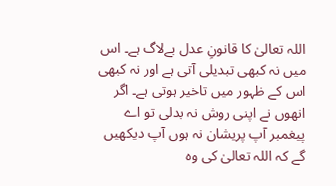اللہ تعالیٰ کا قانونِ عدل بےلاگ ہے۔ اس میں نہ کبھی تبدیلی آتی ہے اور نہ کبھی اس کے ظہور میں تاخیر ہوتی ہے۔ اگر انھوں نے اپنی روش نہ بدلی تو اے پیغمبر آپ پریشان نہ ہوں آپ دیکھیں گے کہ اللہ تعالیٰ کی وہ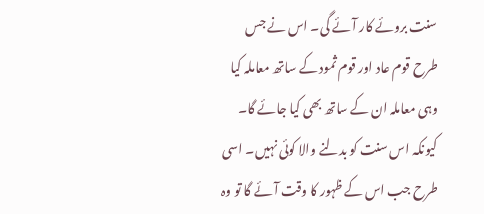سنت بروئے کار آئے گی۔ اس نے جس طرح قوم عاد اور قوم ثمود کے ساتھ معاملہ کیا وہی معاملہ ان کے ساتھ بھی کیا جائے گا۔ کیونکہ اس سنت کو بدلنے والا کوئی نہیں۔ اسی طرح جب اس کے ظہور کا وقت آئے گا تو وہ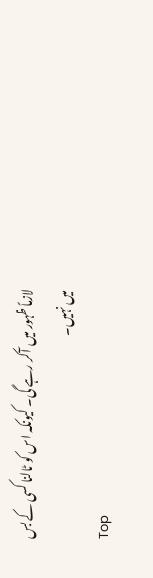لازماً ظہور میں آکر رہے گی۔ کیونکہ اس کو ٹالنا کسی کے بس میں نہیں۔
Top